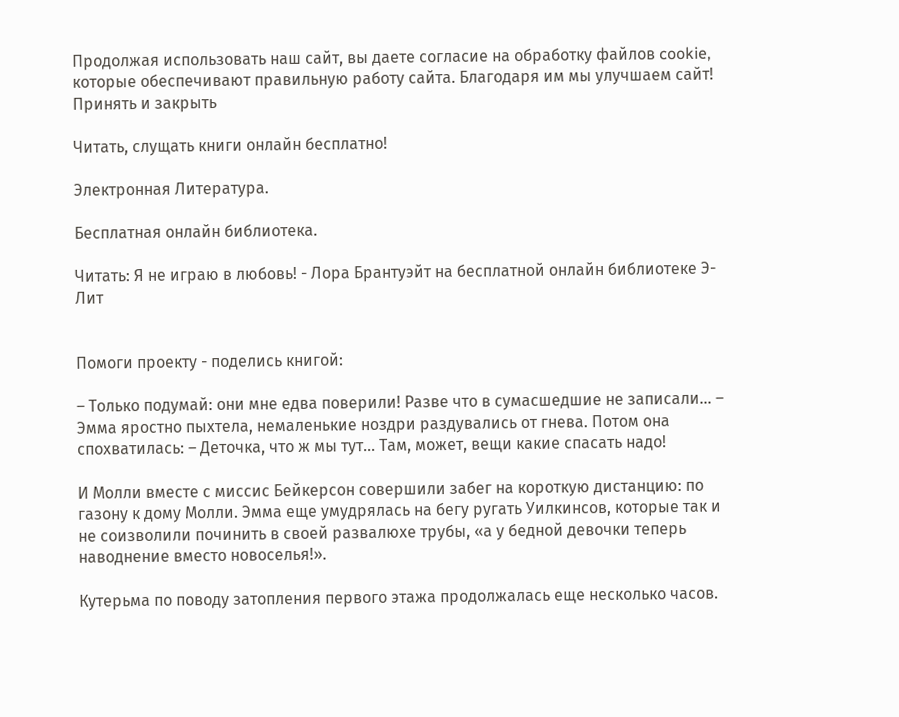Продолжая использовать наш сайт, вы даете согласие на обработку файлов cookie, которые обеспечивают правильную работу сайта. Благодаря им мы улучшаем сайт!
Принять и закрыть

Читать, слущать книги онлайн бесплатно!

Электронная Литература.

Бесплатная онлайн библиотека.

Читать: Я не играю в любовь! - Лора Брантуэйт на бесплатной онлайн библиотеке Э-Лит


Помоги проекту - поделись книгой:

– Только подумай: они мне едва поверили! Разве что в сумасшедшие не записали… – Эмма яростно пыхтела, немаленькие ноздри раздувались от гнева. Потом она спохватилась: – Деточка, что ж мы тут… Там, может, вещи какие спасать надо!

И Молли вместе с миссис Бейкерсон совершили забег на короткую дистанцию: по газону к дому Молли. Эмма еще умудрялась на бегу ругать Уилкинсов, которые так и не соизволили починить в своей развалюхе трубы, «а у бедной девочки теперь наводнение вместо новоселья!».

Кутерьма по поводу затопления первого этажа продолжалась еще несколько часов.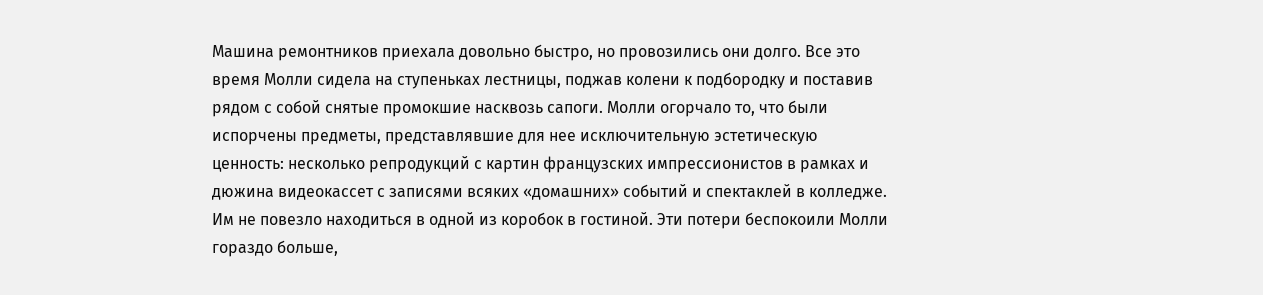Машина ремонтников приехала довольно быстро, но провозились они долго. Все это время Молли сидела на ступеньках лестницы, поджав колени к подбородку и поставив рядом с собой снятые промокшие насквозь сапоги. Молли огорчало то, что были испорчены предметы, представлявшие для нее исключительную эстетическую ценность: несколько репродукций с картин французских импрессионистов в рамках и дюжина видеокассет с записями всяких «домашних» событий и спектаклей в колледже. Им не повезло находиться в одной из коробок в гостиной. Эти потери беспокоили Молли гораздо больше,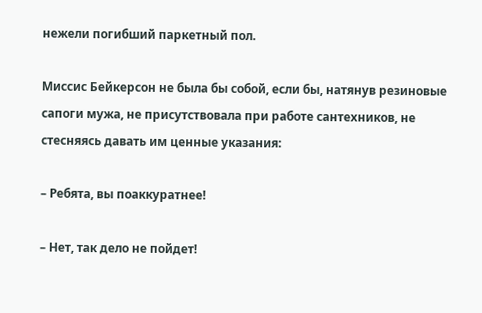нежели погибший паркетный пол.

Миссис Бейкерсон не была бы собой, если бы, натянув резиновые сапоги мужа, не присутствовала при работе сантехников, не стесняясь давать им ценные указания:

– Ребята, вы поаккуратнее!

– Нет, так дело не пойдет!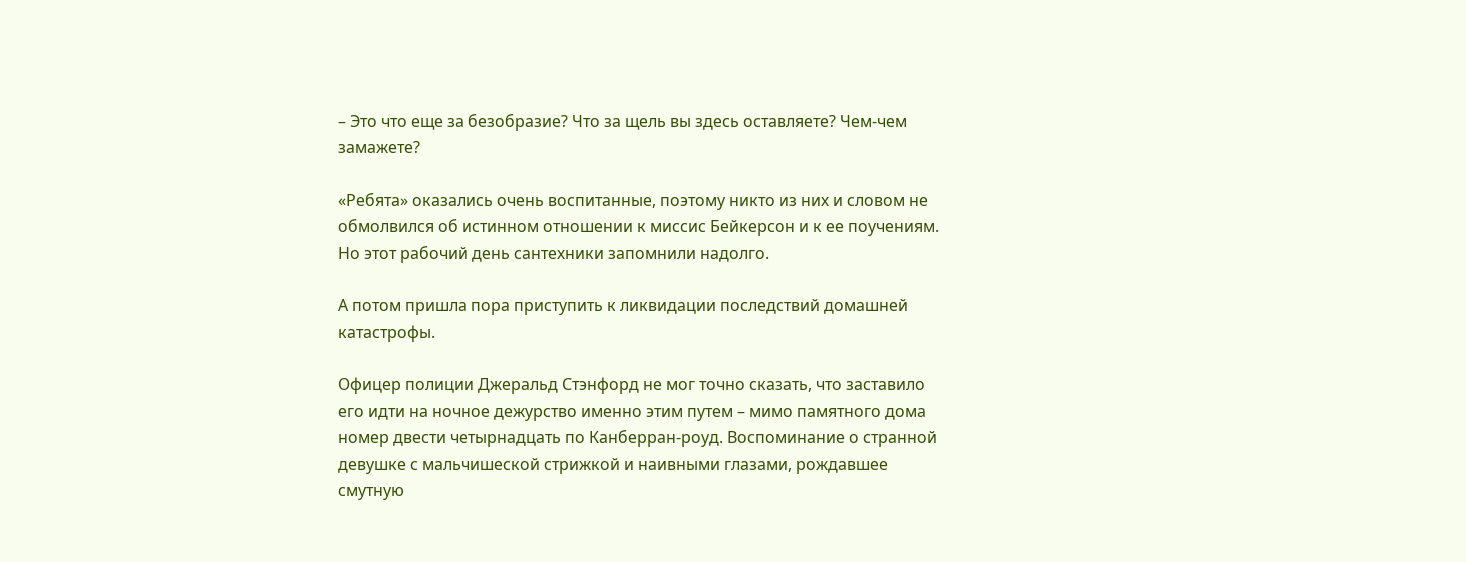– Это что еще за безобразие? Что за щель вы здесь оставляете? Чем-чем замажете?

«Ребята» оказались очень воспитанные, поэтому никто из них и словом не обмолвился об истинном отношении к миссис Бейкерсон и к ее поучениям. Но этот рабочий день сантехники запомнили надолго.

А потом пришла пора приступить к ликвидации последствий домашней катастрофы.

Офицер полиции Джеральд Стэнфорд не мог точно сказать, что заставило его идти на ночное дежурство именно этим путем – мимо памятного дома номер двести четырнадцать по Канберран-роуд. Воспоминание о странной девушке с мальчишеской стрижкой и наивными глазами, рождавшее смутную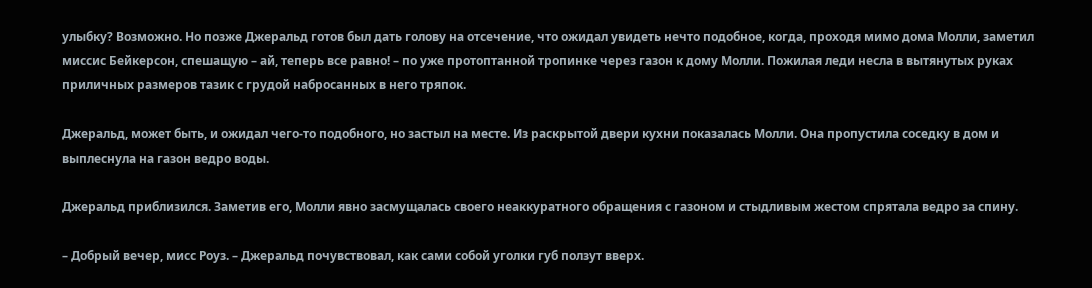улыбку? Возможно. Но позже Джеральд готов был дать голову на отсечение, что ожидал увидеть нечто подобное, когда, проходя мимо дома Молли, заметил миссис Бейкерсон, спешащую – ай, теперь все равно! – по уже протоптанной тропинке через газон к дому Молли. Пожилая леди несла в вытянутых руках приличных размеров тазик с грудой набросанных в него тряпок.

Джеральд, может быть, и ожидал чего-то подобного, но застыл на месте. Из раскрытой двери кухни показалась Молли. Она пропустила соседку в дом и выплеснула на газон ведро воды.

Джеральд приблизился. Заметив его, Молли явно засмущалась своего неаккуратного обращения с газоном и стыдливым жестом спрятала ведро за спину.

– Добрый вечер, мисс Роуз. – Джеральд почувствовал, как сами собой уголки губ ползут вверх.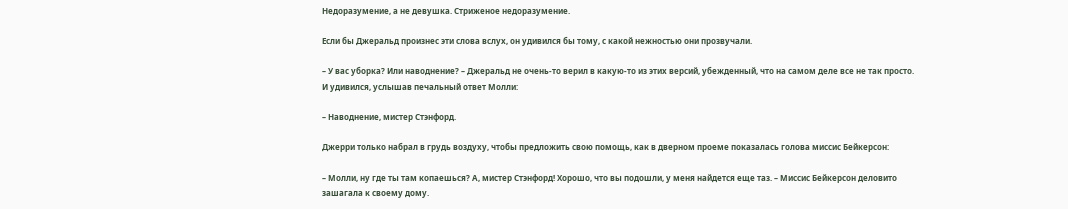Недоразумение, а не девушка. Стриженое недоразумение.

Если бы Джеральд произнес эти слова вслух, он удивился бы тому, с какой нежностью они прозвучали.

– У вас уборка? Или наводнение? – Джеральд не очень-то верил в какую-то из этих версий, убежденный, что на самом деле все не так просто. И удивился, услышав печальный ответ Молли:

– Наводнение, мистер Стэнфорд.

Джерри только набрал в грудь воздуху, чтобы предложить свою помощь, как в дверном проеме показалась голова миссис Бейкерсон:

– Молли, ну где ты там копаешься? А, мистер Стэнфорд! Хорошо, что вы подошли, у меня найдется еще таз. – Миссис Бейкерсон деловито зашагала к своему дому.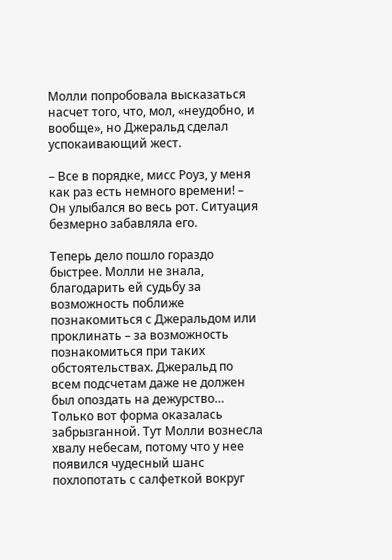Молли попробовала высказаться насчет того, что, мол, «неудобно, и вообще», но Джеральд сделал успокаивающий жест.

– Все в порядке, мисс Роуз, у меня как раз есть немного времени! – Он улыбался во весь рот. Ситуация безмерно забавляла его.

Теперь дело пошло гораздо быстрее. Молли не знала, благодарить ей судьбу за возможность поближе познакомиться с Джеральдом или проклинать – за возможность познакомиться при таких обстоятельствах. Джеральд по всем подсчетам даже не должен был опоздать на дежурство… Только вот форма оказалась забрызганной. Тут Молли вознесла хвалу небесам, потому что у нее появился чудесный шанс похлопотать с салфеткой вокруг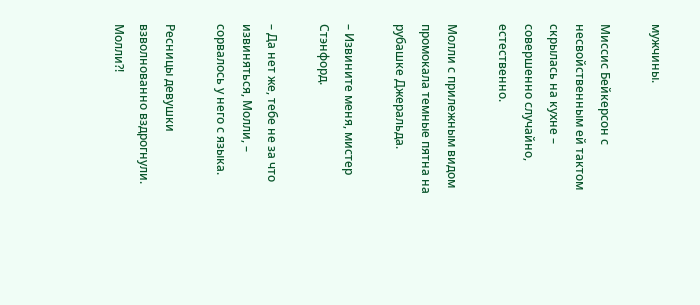мужчины.

Миссис Бейкерсон с несвойственным ей тактом скрылась на кухне – совершенно случайно, естественно.

Молли с прилежным видом промокала темные пятна на рубашке Джеральда.

– Извините меня, мистер Стэнфорд.

– Да нет же, тебе не за что извиняться, Молли, – сорвалось у него с языка.

Ресницы девушки взволнованно вздрогнули. Молли?!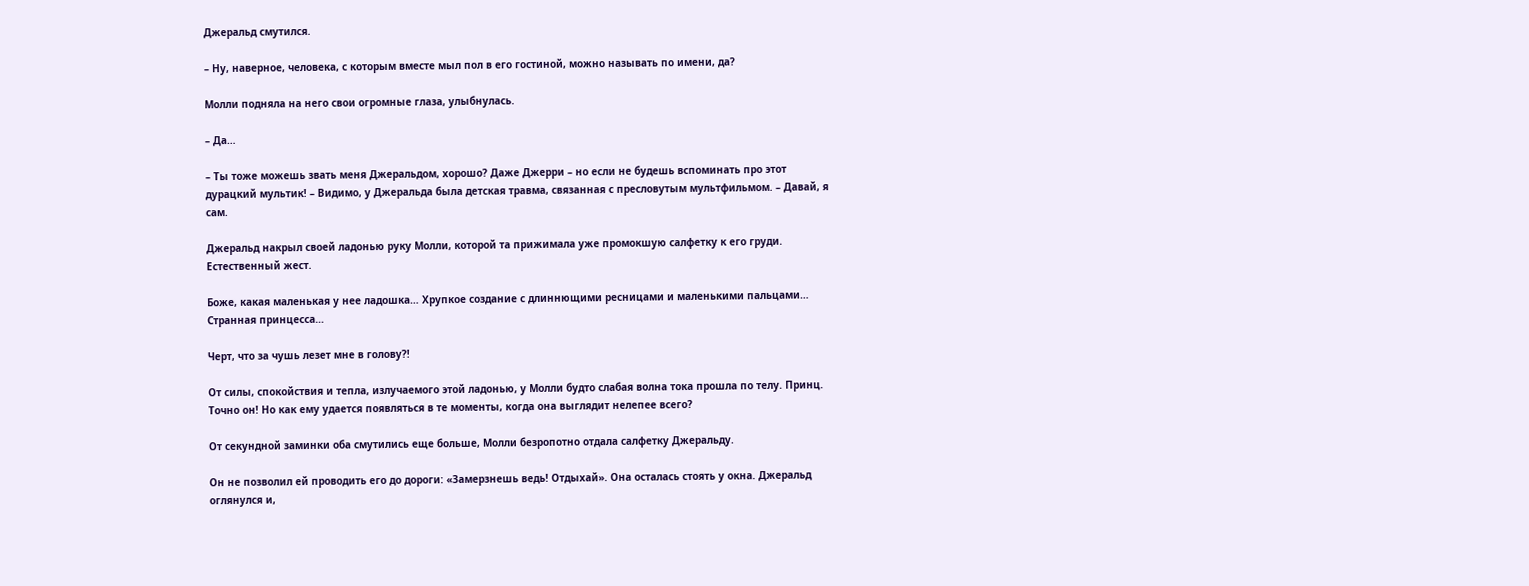Джеральд смутился.

– Ну, наверное, человека, с которым вместе мыл пол в его гостиной, можно называть по имени, да?

Молли подняла на него свои огромные глаза, улыбнулась.

– Да…

– Ты тоже можешь звать меня Джеральдом, хорошо? Даже Джерри – но если не будешь вспоминать про этот дурацкий мультик! – Видимо, у Джеральда была детская травма, связанная с пресловутым мультфильмом. – Давай, я сам.

Джеральд накрыл своей ладонью руку Молли, которой та прижимала уже промокшую салфетку к его груди. Естественный жест.

Боже, какая маленькая у нее ладошка… Хрупкое создание с длиннющими ресницами и маленькими пальцами… Странная принцесса…

Черт, что за чушь лезет мне в голову?!

От силы, спокойствия и тепла, излучаемого этой ладонью, у Молли будто слабая волна тока прошла по телу. Принц. Точно он! Но как ему удается появляться в те моменты, когда она выглядит нелепее всего?

От секундной заминки оба смутились еще больше, Молли безропотно отдала салфетку Джеральду.

Он не позволил ей проводить его до дороги: «Замерзнешь ведь! Отдыхай». Она осталась стоять у окна. Джеральд оглянулся и,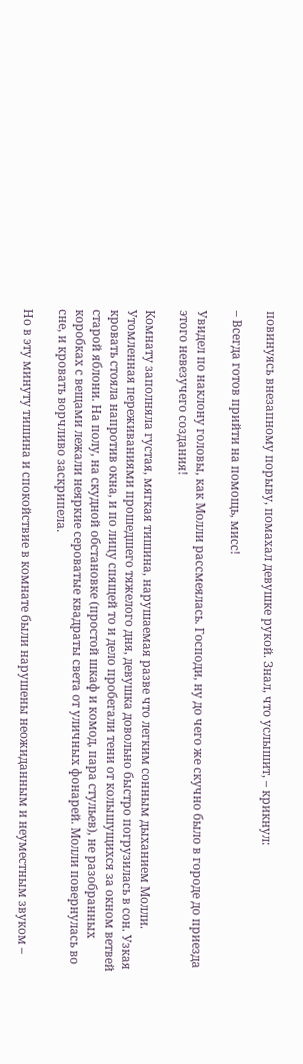повинуясь внезапному порыву, помахал девушке рукой. Знал, что услышит, – крикнул:

– Всегда готов прийти на помощь, мисс!

Увидел по наклону головы, как Молли рассмеялась. Господи, ну до чего же скучно было в городе до приезда этого невезучего создания!

Комнату заполняла густая, мягкая тишина, нарушаемая разве что легким сонным дыханием Молли. Утомленная переживаниями прошедшего тяжелого дня, девушка довольно быстро погрузилась в сон. Узкая кровать стояла напротив окна, и по лицу спящей то и дело пробегали тени от колышущихся за окном ветвей старой яблони. На полу, на скудной обстановке (простой шкаф и комод, пара стульев), не разобранных коробках с вещами лежали неяркие сероватые квадраты света от уличных фонарей. Молли повернулась во сне, и кровать ворчливо заскрипела.

Но в эту минуту тишина и спокойствие в комнате были нарушены неожиданным и неуместным звуком –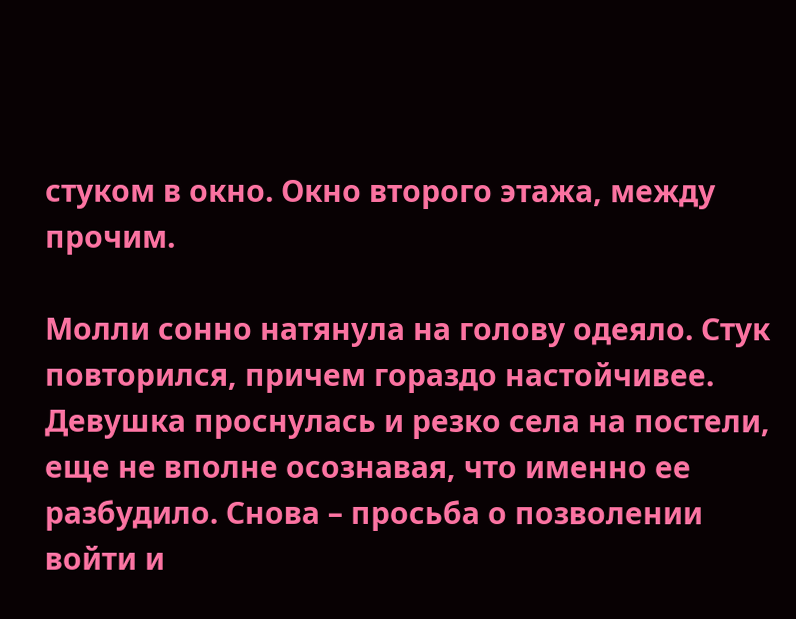стуком в окно. Окно второго этажа, между прочим.

Молли сонно натянула на голову одеяло. Стук повторился, причем гораздо настойчивее. Девушка проснулась и резко села на постели, еще не вполне осознавая, что именно ее разбудило. Снова – просьба о позволении войти и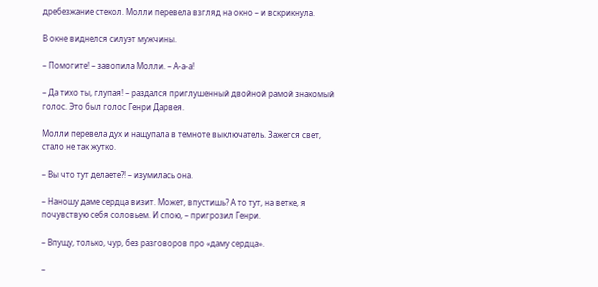дребезжание стекол. Молли перевела взгляд на окно – и вскрикнула.

В окне виднелся силуэт мужчины.

– Помогите! – завопила Молли. – А-а-а!

– Да тихо ты, глупая! – раздался приглушенный двойной рамой знакомый голос. Это был голос Генри Дарвея.

Молли перевела дух и нащупала в темноте выключатель. Зажегся свет, стало не так жутко.

– Вы что тут делаете?! – изумилась она.

– Наношу даме сердца визит. Может, впустишь? А то тут, на ветке, я почувствую себя соловьем. И спою, – пригрозил Генри.

– Впущу, только, чур, без разговоров про «даму сердца».

–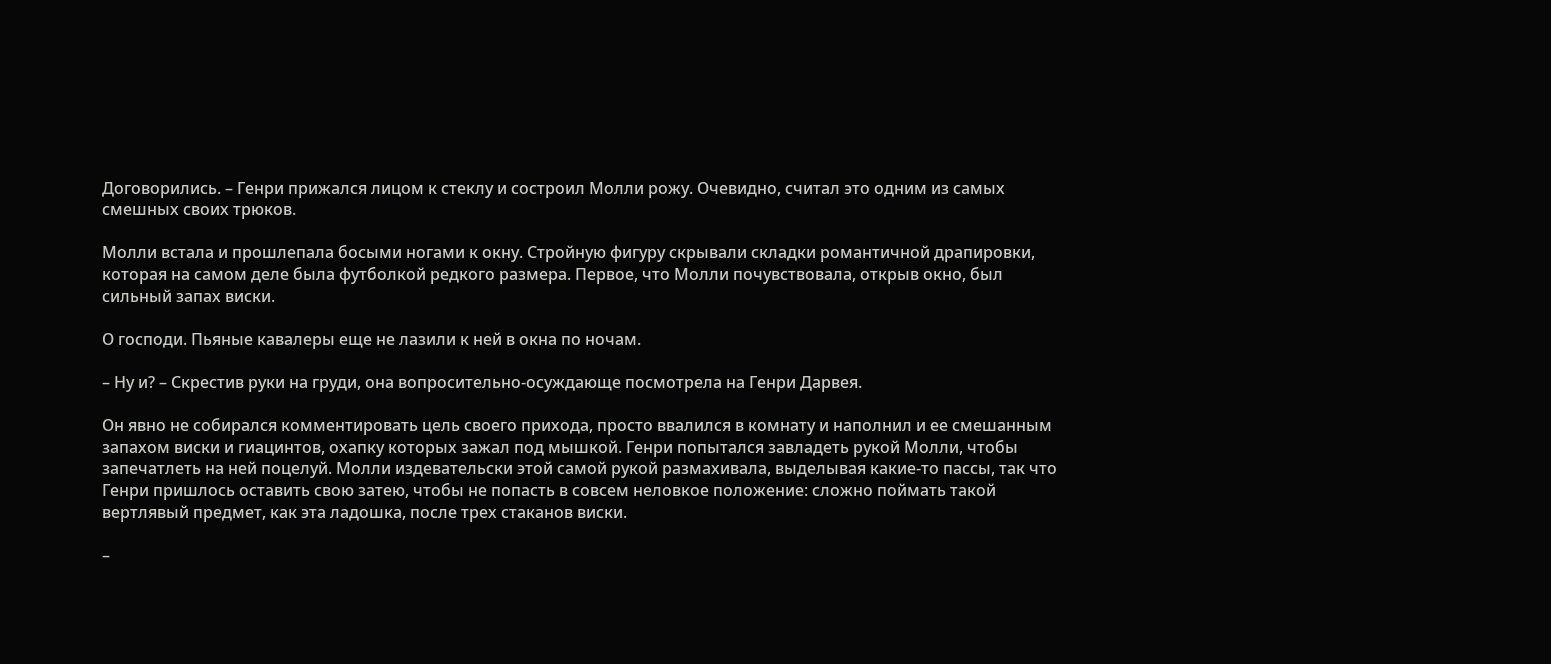Договорились. – Генри прижался лицом к стеклу и состроил Молли рожу. Очевидно, считал это одним из самых смешных своих трюков.

Молли встала и прошлепала босыми ногами к окну. Стройную фигуру скрывали складки романтичной драпировки, которая на самом деле была футболкой редкого размера. Первое, что Молли почувствовала, открыв окно, был сильный запах виски.

О господи. Пьяные кавалеры еще не лазили к ней в окна по ночам.

– Ну и? – Скрестив руки на груди, она вопросительно-осуждающе посмотрела на Генри Дарвея.

Он явно не собирался комментировать цель своего прихода, просто ввалился в комнату и наполнил и ее смешанным запахом виски и гиацинтов, охапку которых зажал под мышкой. Генри попытался завладеть рукой Молли, чтобы запечатлеть на ней поцелуй. Молли издевательски этой самой рукой размахивала, выделывая какие-то пассы, так что Генри пришлось оставить свою затею, чтобы не попасть в совсем неловкое положение: сложно поймать такой вертлявый предмет, как эта ладошка, после трех стаканов виски.

–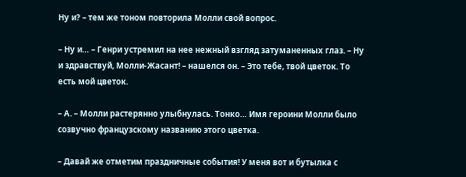Ну и? – тем же тоном повторила Молли свой вопрос.

– Ну и… – Генри устремил на нее нежный взгляд затуманенных глаз. – Ну и здравствуй, Молли-Жасант! – нашелся он. – Это тебе, твой цветок. То есть мой цветок.

– А. – Молли растерянно улыбнулась. Тонко… Имя героини Молли было созвучно французскому названию этого цветка.

– Давай же отметим праздничные события! У меня вот и бутылка с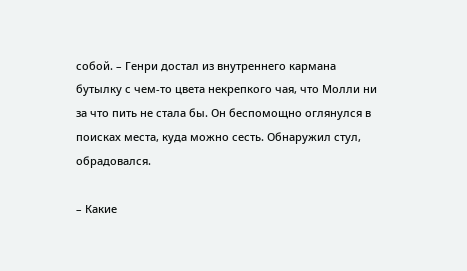собой. – Генри достал из внутреннего кармана бутылку с чем-то цвета некрепкого чая, что Молли ни за что пить не стала бы. Он беспомощно оглянулся в поисках места, куда можно сесть. Обнаружил стул, обрадовался.

– Какие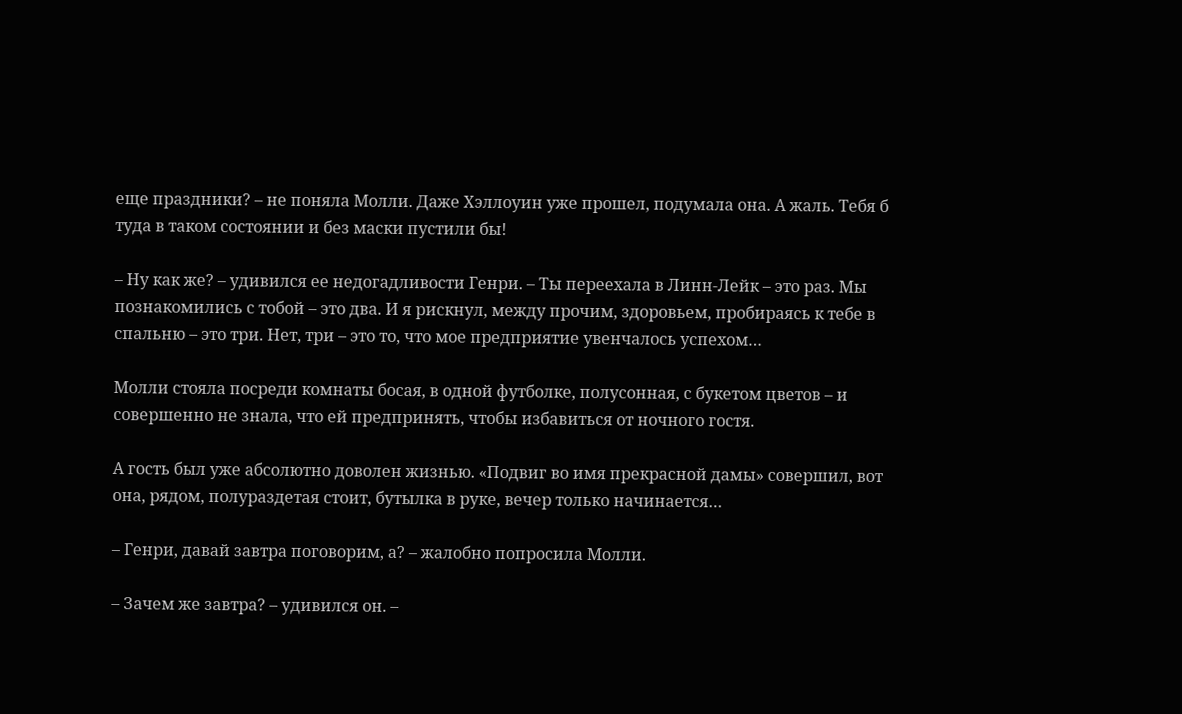еще праздники? – не поняла Молли. Даже Хэллоуин уже прошел, подумала она. А жаль. Тебя б туда в таком состоянии и без маски пустили бы!

– Ну как же? – удивился ее недогадливости Генри. – Ты переехала в Линн-Лейк – это раз. Мы познакомились с тобой – это два. И я рискнул, между прочим, здоровьем, пробираясь к тебе в спальню – это три. Нет, три – это то, что мое предприятие увенчалось успехом…

Молли стояла посреди комнаты босая, в одной футболке, полусонная, с букетом цветов – и совершенно не знала, что ей предпринять, чтобы избавиться от ночного гостя.

А гость был уже абсолютно доволен жизнью. «Подвиг во имя прекрасной дамы» совершил, вот она, рядом, полураздетая стоит, бутылка в руке, вечер только начинается…

– Генри, давай завтра поговорим, а? – жалобно попросила Молли.

– Зачем же завтра? – удивился он. –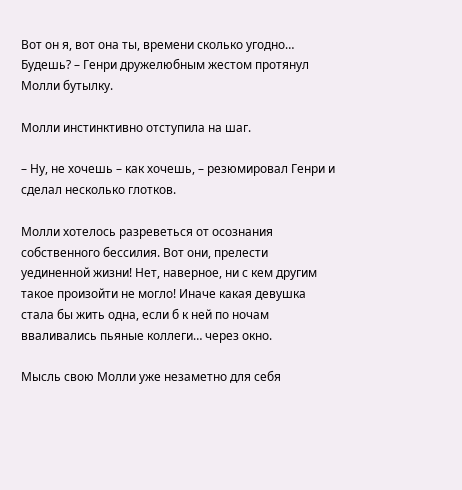Вот он я, вот она ты, времени сколько угодно… Будешь? – Генри дружелюбным жестом протянул Молли бутылку.

Молли инстинктивно отступила на шаг.

– Ну, не хочешь – как хочешь, – резюмировал Генри и сделал несколько глотков.

Молли хотелось разреветься от осознания собственного бессилия. Вот они, прелести уединенной жизни! Нет, наверное, ни с кем другим такое произойти не могло! Иначе какая девушка стала бы жить одна, если б к ней по ночам вваливались пьяные коллеги… через окно.

Мысль свою Молли уже незаметно для себя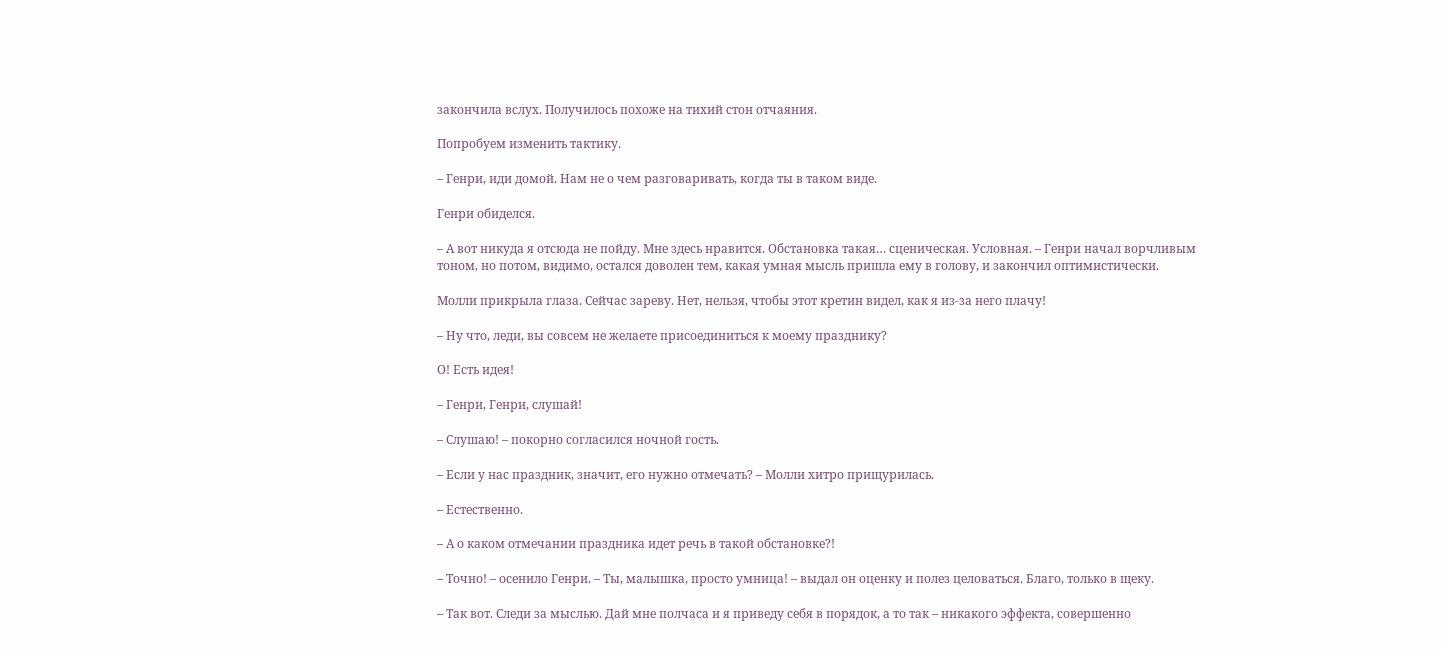закончила вслух. Получилось похоже на тихий стон отчаяния.

Попробуем изменить тактику.

– Генри, иди домой. Нам не о чем разговаривать, когда ты в таком виде.

Генри обиделся.

– А вот никуда я отсюда не пойду. Мне здесь нравится. Обстановка такая… сценическая. Условная. – Генри начал ворчливым тоном, но потом, видимо, остался доволен тем, какая умная мысль пришла ему в голову, и закончил оптимистически.

Молли прикрыла глаза. Сейчас зареву. Нет, нельзя, чтобы этот кретин видел, как я из-за него плачу!

– Ну что, леди, вы совсем не желаете присоединиться к моему празднику?

О! Есть идея!

– Генри, Генри, слушай!

– Слушаю! – покорно согласился ночной гость.

– Если у нас праздник, значит, его нужно отмечать? – Молли хитро прищурилась.

– Естественно.

– А о каком отмечании праздника идет речь в такой обстановке?!

– Точно! – осенило Генри. – Ты, малышка, просто умница! – выдал он оценку и полез целоваться. Благо, только в щеку.

– Так вот. Следи за мыслью. Дай мне полчаса и я приведу себя в порядок, а то так – никакого эффекта, совершенно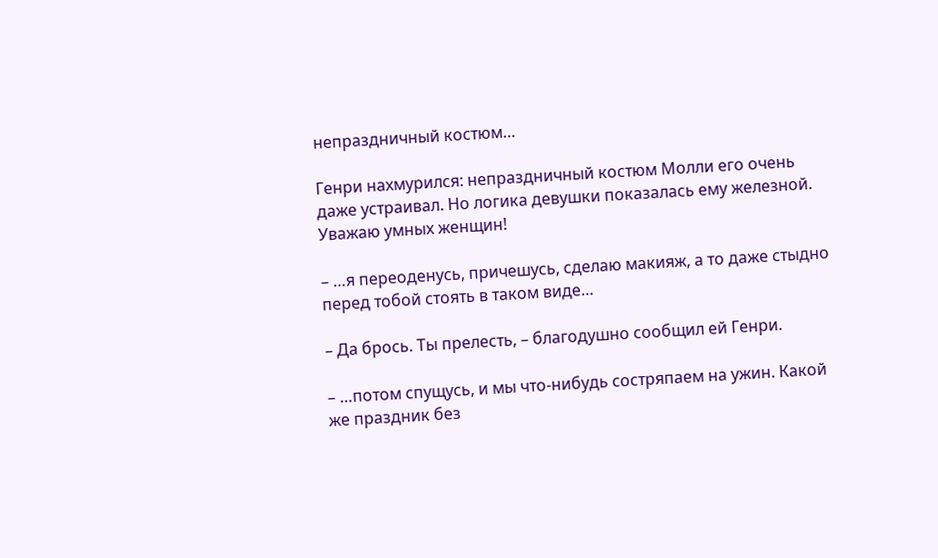непраздничный костюм…

Генри нахмурился: непраздничный костюм Молли его очень даже устраивал. Но логика девушки показалась ему железной. Уважаю умных женщин!

– …я переоденусь, причешусь, сделаю макияж, а то даже стыдно перед тобой стоять в таком виде…

– Да брось. Ты прелесть, – благодушно сообщил ей Генри.

– …потом спущусь, и мы что-нибудь состряпаем на ужин. Какой же праздник без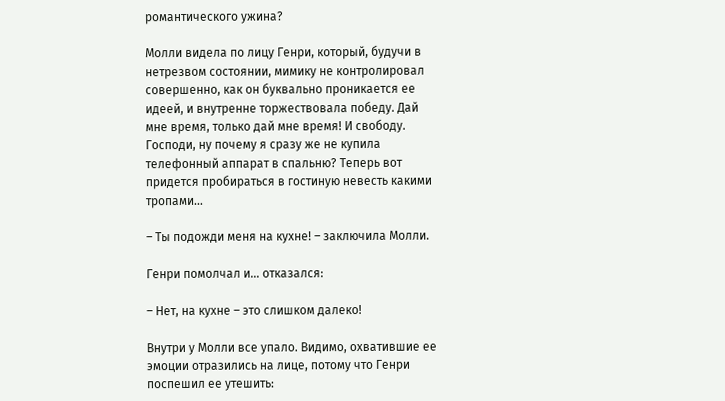романтического ужина?

Молли видела по лицу Генри, который, будучи в нетрезвом состоянии, мимику не контролировал совершенно, как он буквально проникается ее идеей, и внутренне торжествовала победу. Дай мне время, только дай мне время! И свободу. Господи, ну почему я сразу же не купила телефонный аппарат в спальню? Теперь вот придется пробираться в гостиную невесть какими тропами…

– Ты подожди меня на кухне! – заключила Молли.

Генри помолчал и… отказался:

– Нет, на кухне – это слишком далеко!

Внутри у Молли все упало. Видимо, охватившие ее эмоции отразились на лице, потому что Генри поспешил ее утешить: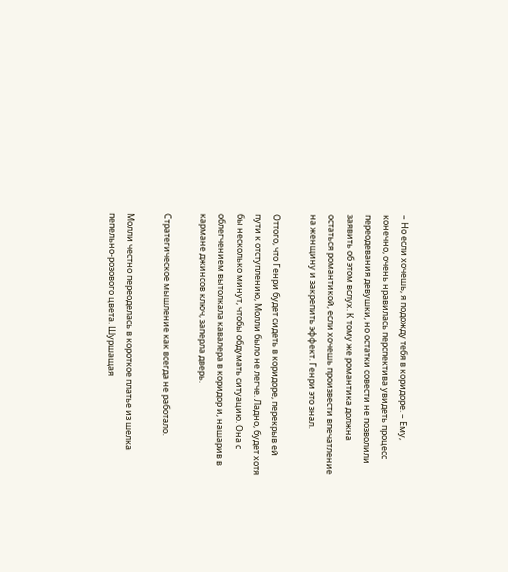– Но если хочешь, я подожду тебя в коридоре. – Ему, конечно, очень нравилась перспектива увидеть процесс переодевания девушки, но остатки совести не позволили заявить об этом вслух. К тому же романтика должна остаться романтикой, если хочешь произвести впечатление на женщину и закрепить эффект. Генри это знал.

Оттого, что Генри будет сидеть в коридоре, перекрыв ей пути к отступлению, Молли было не легче. Ладно, будет хотя бы несколько минут, чтобы обдумать ситуацию. Она с облегчением вытолкала кавалера в коридор и, нашарив в кармане джинсов ключ, заперла дверь.

Стратегическое мышление как всегда не работало.

Молли честно переоделась в короткое платье из шелка пепельно-розового цвета. Шуршащая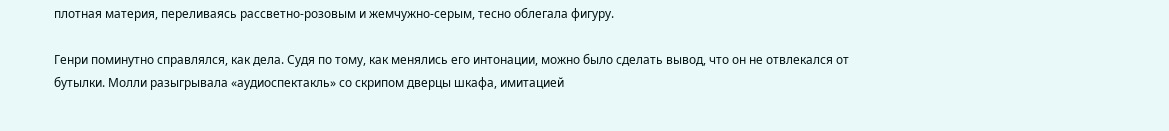плотная материя, переливаясь рассветно-розовым и жемчужно-серым, тесно облегала фигуру.

Генри поминутно справлялся, как дела. Судя по тому, как менялись его интонации, можно было сделать вывод, что он не отвлекался от бутылки. Молли разыгрывала «аудиоспектакль» со скрипом дверцы шкафа, имитацией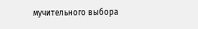мучительного выбора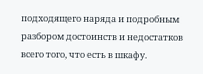подходящего наряда и подробным разбором достоинств и недостатков всего того, что есть в шкафу.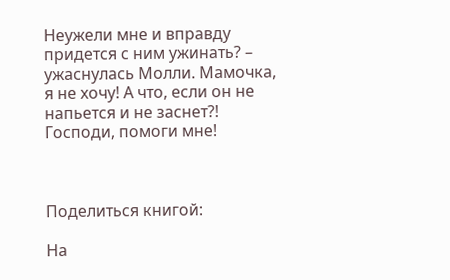Неужели мне и вправду придется с ним ужинать? – ужаснулась Молли. Мамочка, я не хочу! А что, если он не напьется и не заснет?! Господи, помоги мне!



Поделиться книгой:

На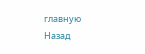главную
Назад